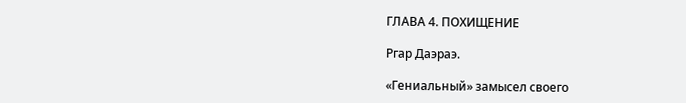ГЛАВА 4. ПОХИЩЕНИЕ

Ргар Даэраэ.

«Гениальный» замысел своего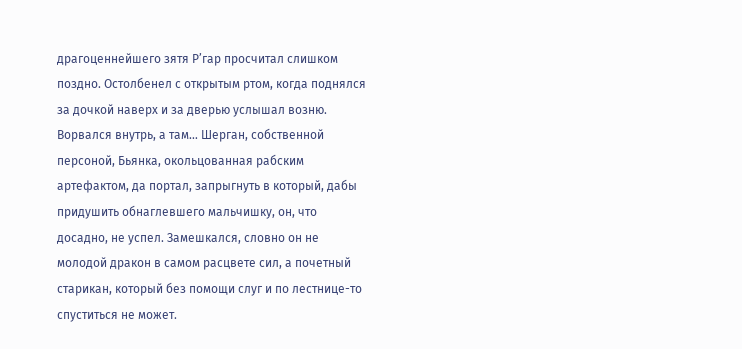драгоценнейшего зятя Р’гар просчитал слишком поздно. Остолбенел с открытым ртом, когда поднялся за дочкой наверх и за дверью услышал возню. Ворвался внутрь, а там… Шерган, собственной персоной, Бьянка, окольцованная рабским артефактом, да портал, запрыгнуть в который, дабы придушить обнаглевшего мальчишку, он, что досадно, не успел. Замешкался, словно он не молодой дракон в самом расцвете сил, а почетный старикан, который без помощи слуг и по лестнице-то спуститься не может.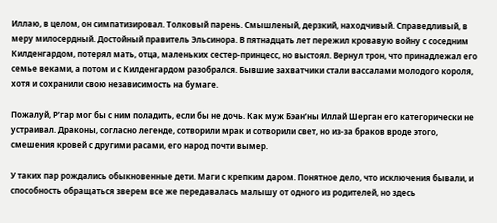Иллаю, в целом, он симпатизировал. Толковый парень. Смышленый, дерзкий, находчивый. Справедливый, в меру милосердный. Достойный правитель Эльсинора. В пятнадцать лет пережил кровавую войну с соседним Килденгардом, потерял мать, отца, маленьких сестер-принцесс, но выстоял. Вернул трон, что принадлежал его семье веками, а потом и с Килденгардом разобрался. Бывшие захватчики стали вассалами молодого короля, хотя и сохранили свою независимость на бумаге.

Пожалуй, Р’гар мог бы с ним поладить, если бы не дочь. Как муж Бэан’ны Иллай Шерган его категорически не устраивал. Драконы, согласно легенде, сотворили мрак и сотворили свет, но из-за браков вроде этого, смешения кровей с другими расами, его народ почти вымер.

У таких пар рождались обыкновенные дети. Маги с крепким даром. Понятное дело, что исключения бывали, и способность обращаться зверем все же передавалась малышу от одного из родителей, но здесь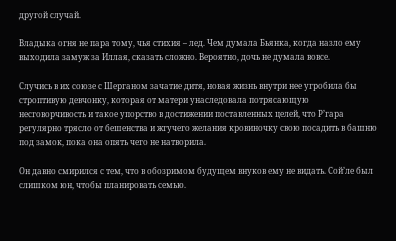другой случай.

Владыка огня не пара тому, чья стихия – лед. Чем думала Бьянка, когда назло ему выходила замуж за Иллая, сказать сложно. Вероятно, дочь не думала вовсе.

Случись в их союзе с Шерганом зачатие дитя, новая жизнь внутри нее угробила бы строптивую девчонку, которая от матери унаследовала потрясающую несговорчивость и такое упорство в достижении поставленных целей, что Р’гара регулярно трясло от бешенства и жгучего желания кровиночку свою посадить в башню под замок, пока она опять чего не натворила.

Он давно смирился с тем, что в обозримом будущем внуков ему не видать. Сой’ле был слишком юн, чтобы планировать семью.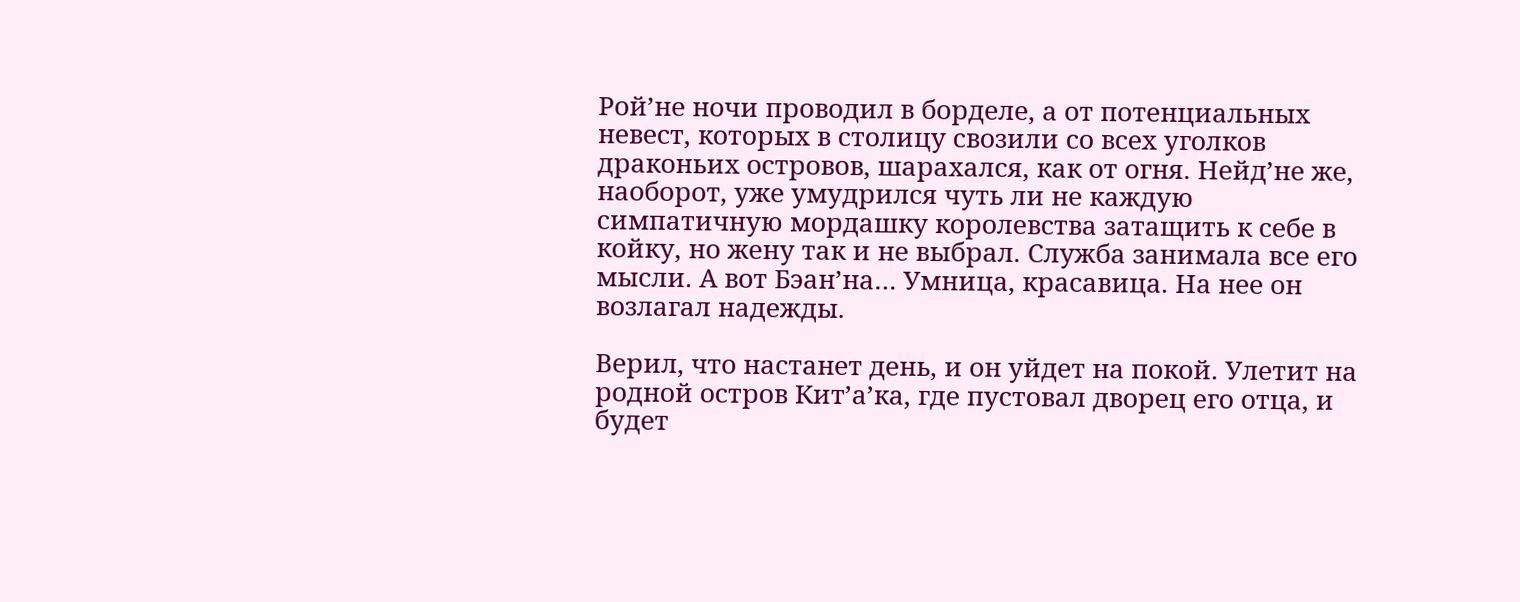Рой’не ночи проводил в борделе, а от потенциальных невест, которых в столицу свозили со всех уголков драконьих островов, шарахался, как от огня. Нейд’не же, наоборот, уже умудрился чуть ли не каждую симпатичную мордашку королевства затащить к себе в койку, но жену так и не выбрал. Служба занимала все его мысли. А вот Бэан’на… Умница, красавица. На нее он возлагал надежды.

Верил, что настанет день, и он уйдет на покой. Улетит на родной остров Кит’а’ка, где пустовал дворец его отца, и будет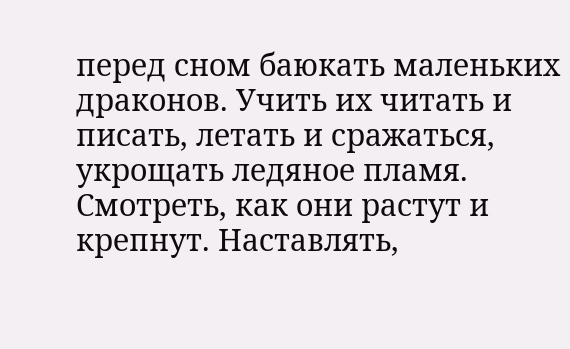перед сном баюкать маленьких драконов. Учить их читать и писать, летать и сражаться, укрощать ледяное пламя. Смотреть, как они растут и крепнут. Наставлять,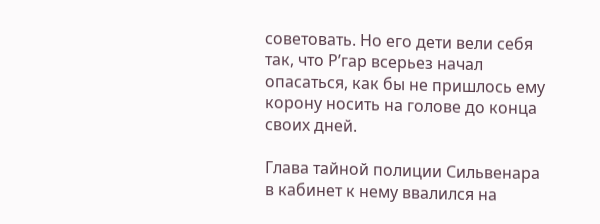советовать. Но его дети вели себя так, что Р’гар всерьез начал опасаться, как бы не пришлось ему корону носить на голове до конца своих дней.

Глава тайной полиции Сильвенара в кабинет к нему ввалился на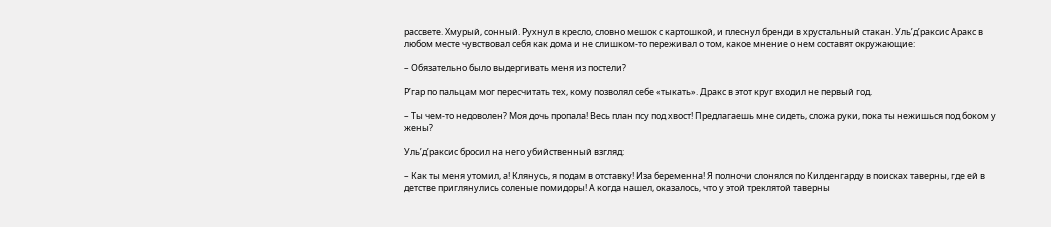рассвете. Хмурый, сонный. Рухнул в кресло, словно мешок с картошкой, и плеснул бренди в хрустальный стакан. Уль’д’раксис Аракс в любом месте чувствовал себя как дома и не слишком-то переживал о том, какое мнение о нем составят окружающие:

– Обязательно было выдергивать меня из постели?

Р’гар по пальцам мог пересчитать тех, кому позволял себе «тыкать». Дракс в этот круг входил не первый год.

– Ты чем-то недоволен? Моя дочь пропала! Весь план псу под хвост! Предлагаешь мне сидеть, сложа руки, пока ты нежишься под боком у жены?

Уль’д’раксис бросил на него убийственный взгляд:

– Как ты меня утомил, а! Клянусь, я подам в отставку! Иза беременна! Я полночи слонялся по Килденгарду в поисках таверны, где ей в детстве приглянулись соленые помидоры! А когда нашел, оказалось, что у этой треклятой таверны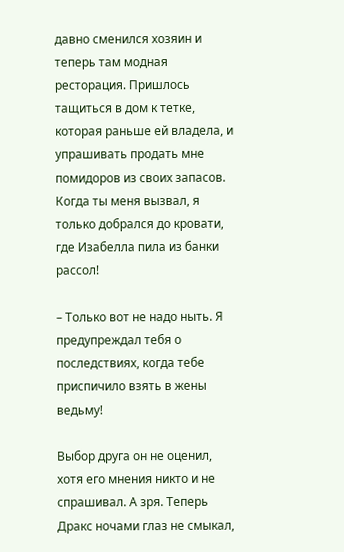давно сменился хозяин и теперь там модная ресторация. Пришлось тащиться в дом к тетке, которая раньше ей владела, и упрашивать продать мне помидоров из своих запасов. Когда ты меня вызвал, я только добрался до кровати, где Изабелла пила из банки рассол!

– Только вот не надо ныть. Я предупреждал тебя о последствиях, когда тебе приспичило взять в жены ведьму!

Выбор друга он не оценил, хотя его мнения никто и не спрашивал. А зря. Теперь Дракс ночами глаз не смыкал,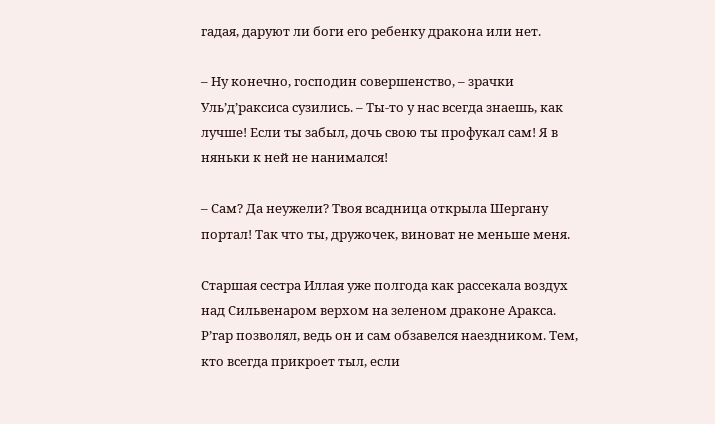гадая, даруют ли боги его ребенку дракона или нет.

– Ну конечно, господин совершенство, – зрачки Уль’д’раксиса сузились. – Ты-то у нас всегда знаешь, как лучше! Если ты забыл, дочь свою ты профукал сам! Я в няньки к ней не нанимался!

– Сам? Да неужели? Твоя всадница открыла Шергану портал! Так что ты, дружочек, виноват не меньше меня.

Старшая сестра Иллая уже полгода как рассекала воздух над Сильвенаром верхом на зеленом драконе Аракса. Р’гар позволял, ведь он и сам обзавелся наездником. Тем, кто всегда прикроет тыл, если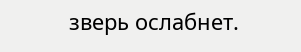зверь ослабнет.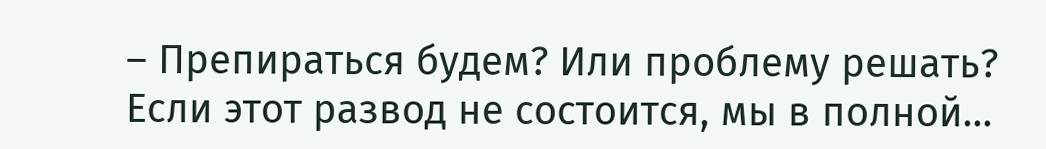– Препираться будем? Или проблему решать? Если этот развод не состоится, мы в полной…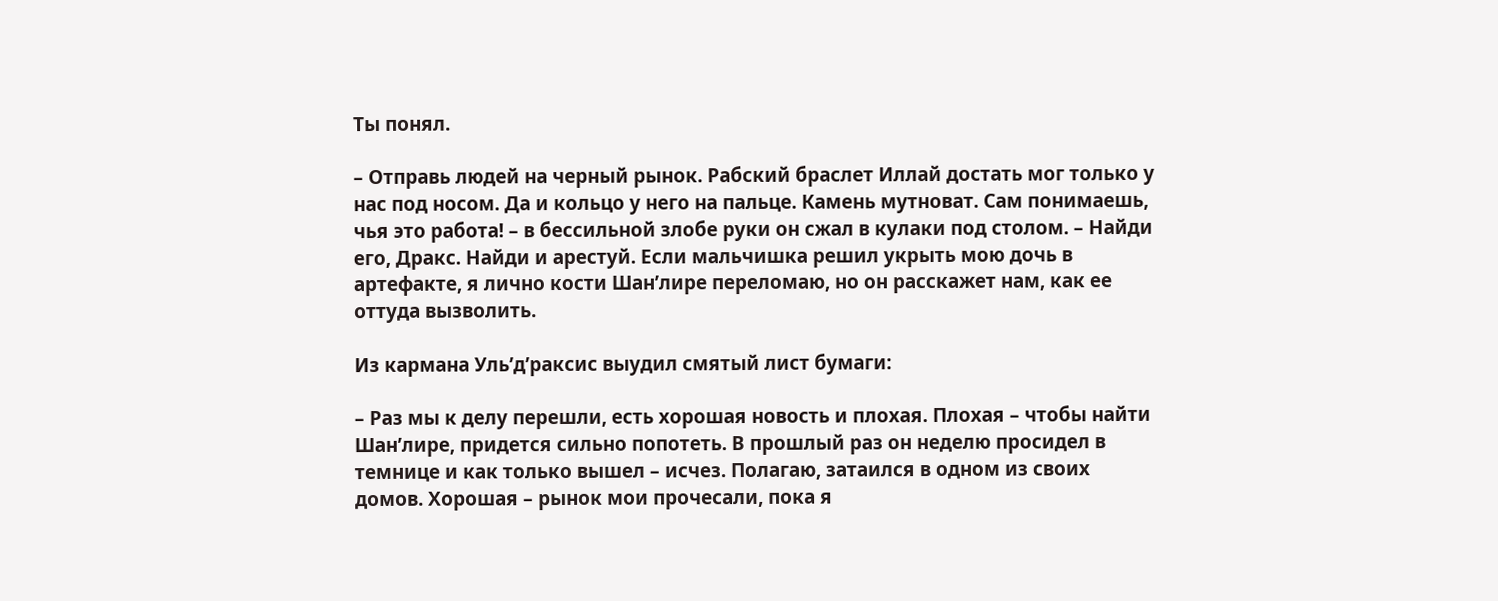Ты понял.

– Отправь людей на черный рынок. Рабский браслет Иллай достать мог только у нас под носом. Да и кольцо у него на пальце. Камень мутноват. Сам понимаешь, чья это работа! – в бессильной злобе руки он сжал в кулаки под столом. – Найди его, Дракс. Найди и арестуй. Если мальчишка решил укрыть мою дочь в артефакте, я лично кости Шан’лире переломаю, но он расскажет нам, как ее оттуда вызволить.

Из кармана Уль’д’раксис выудил смятый лист бумаги:

– Раз мы к делу перешли, есть хорошая новость и плохая. Плохая – чтобы найти Шан’лире, придется сильно попотеть. В прошлый раз он неделю просидел в темнице и как только вышел – исчез. Полагаю, затаился в одном из своих домов. Хорошая – рынок мои прочесали, пока я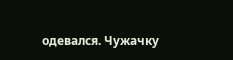одевался. Чужачку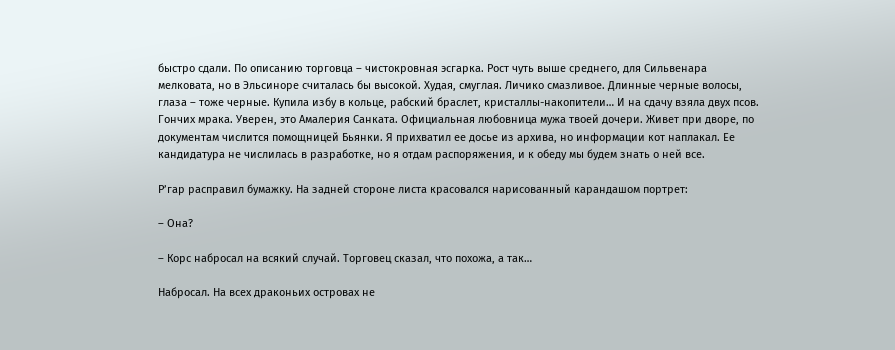быстро сдали. По описанию торговца – чистокровная эсгарка. Рост чуть выше среднего, для Сильвенара мелковата, но в Эльсиноре считалась бы высокой. Худая, смуглая. Личико смазливое. Длинные черные волосы, глаза – тоже черные. Купила избу в кольце, рабский браслет, кристаллы-накопители… И на сдачу взяла двух псов. Гончих мрака. Уверен, это Амалерия Санката. Официальная любовница мужа твоей дочери. Живет при дворе, по документам числится помощницей Бьянки. Я прихватил ее досье из архива, но информации кот наплакал. Ее кандидатура не числилась в разработке, но я отдам распоряжения, и к обеду мы будем знать о ней все.

Р’гар расправил бумажку. На задней стороне листа красовался нарисованный карандашом портрет:

– Она?

– Корс набросал на всякий случай. Торговец сказал, что похожа, а так…

Набросал. На всех драконьих островах не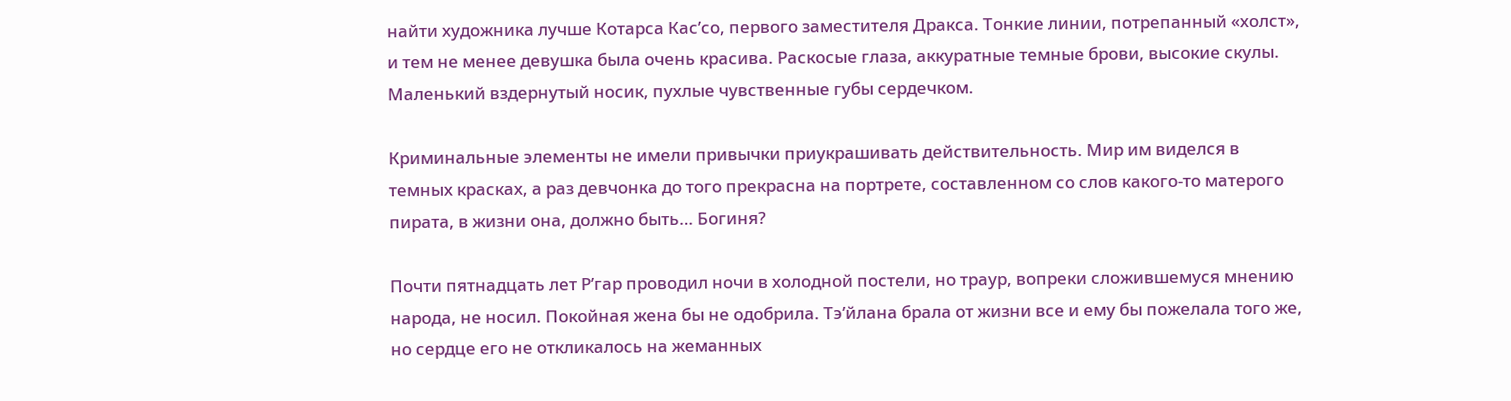найти художника лучше Котарса Кас’со, первого заместителя Дракса. Тонкие линии, потрепанный «холст», и тем не менее девушка была очень красива. Раскосые глаза, аккуратные темные брови, высокие скулы. Маленький вздернутый носик, пухлые чувственные губы сердечком.

Криминальные элементы не имели привычки приукрашивать действительность. Мир им виделся в темных красках, а раз девчонка до того прекрасна на портрете, составленном со слов какого-то матерого пирата, в жизни она, должно быть… Богиня?

Почти пятнадцать лет Р’гар проводил ночи в холодной постели, но траур, вопреки сложившемуся мнению народа, не носил. Покойная жена бы не одобрила. Тэ’йлана брала от жизни все и ему бы пожелала того же, но сердце его не откликалось на жеманных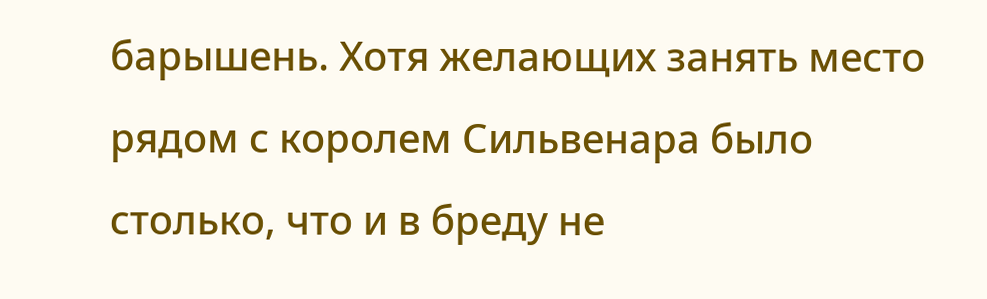барышень. Хотя желающих занять место рядом с королем Сильвенара было столько, что и в бреду не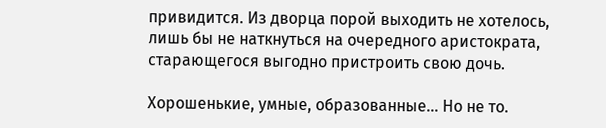привидится. Из дворца порой выходить не хотелось, лишь бы не наткнуться на очередного аристократа, старающегося выгодно пристроить свою дочь.

Хорошенькие, умные, образованные… Но не то.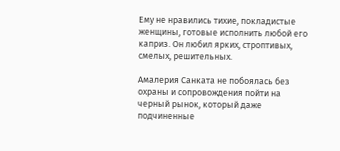Ему не нравились тихие, покладистые женщины, готовые исполнить любой его каприз. Он любил ярких, строптивых, смелых, решительных.

Амалерия Санката не побоялась без охраны и сопровождения пойти на черный рынок, который даже подчиненные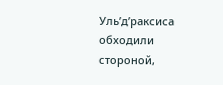Уль’д’раксиса обходили стороной,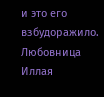и это его взбудоражило. Любовница Иллая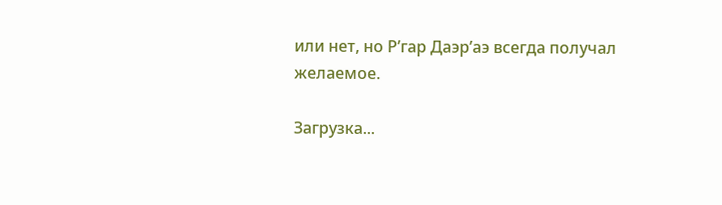или нет, но Р’гар Даэр’аэ всегда получал желаемое.

Загрузка...